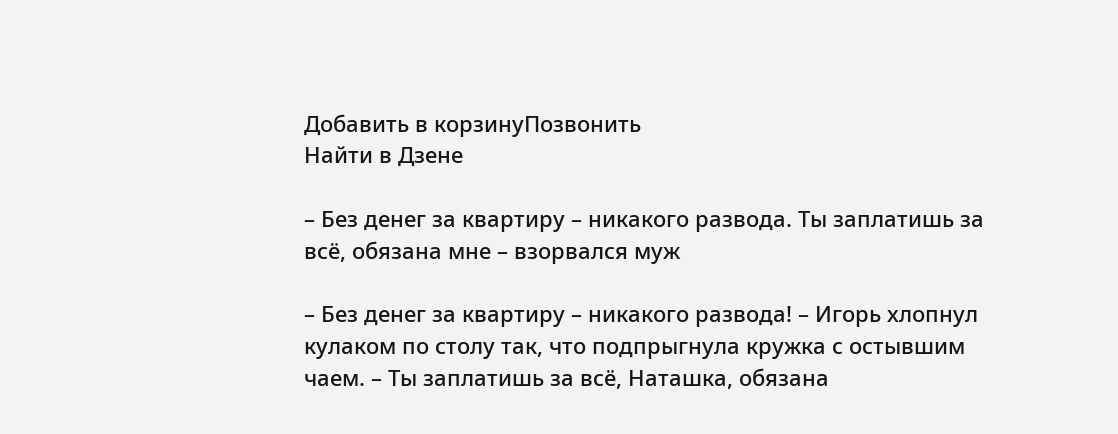Добавить в корзинуПозвонить
Найти в Дзене

– Без денег за квартиру – никакого развода. Ты заплатишь за всё, обязана мне – взорвался муж

– Без денег за квартиру – никакого развода! – Игорь хлопнул кулаком по столу так, что подпрыгнула кружка с остывшим чаем. – Ты заплатишь за всё, Наташка, обязана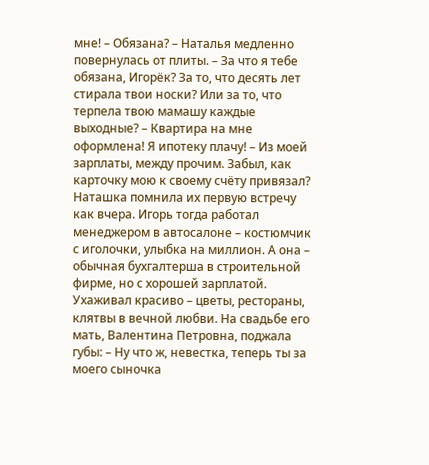мне! – Обязана? – Наталья медленно повернулась от плиты. – За что я тебе обязана, Игорёк? За то, что десять лет стирала твои носки? Или за то, что терпела твою мамашу каждые выходные? – Квартира на мне оформлена! Я ипотеку плачу! – Из моей зарплаты, между прочим. Забыл, как карточку мою к своему счёту привязал? Наташка помнила их первую встречу как вчера. Игорь тогда работал менеджером в автосалоне – костюмчик с иголочки, улыбка на миллион. А она – обычная бухгалтерша в строительной фирме, но с хорошей зарплатой. Ухаживал красиво – цветы, рестораны, клятвы в вечной любви. На свадьбе его мать, Валентина Петровна, поджала губы: – Ну что ж, невестка, теперь ты за моего сыночка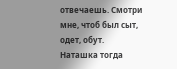отвечаешь. Смотри мне, чтоб был сыт, одет, обут. Наташка тогда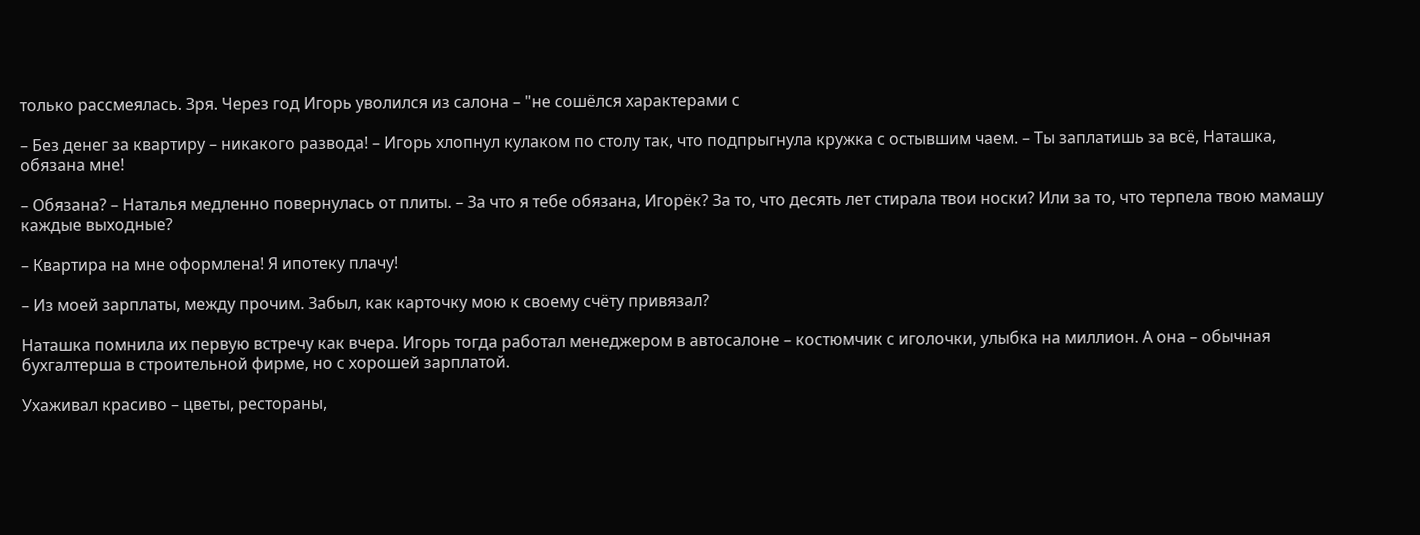только рассмеялась. Зря. Через год Игорь уволился из салона – "не сошёлся характерами с

– Без денег за квартиру – никакого развода! – Игорь хлопнул кулаком по столу так, что подпрыгнула кружка с остывшим чаем. – Ты заплатишь за всё, Наташка, обязана мне!

– Обязана? – Наталья медленно повернулась от плиты. – За что я тебе обязана, Игорёк? За то, что десять лет стирала твои носки? Или за то, что терпела твою мамашу каждые выходные?

– Квартира на мне оформлена! Я ипотеку плачу!

– Из моей зарплаты, между прочим. Забыл, как карточку мою к своему счёту привязал?

Наташка помнила их первую встречу как вчера. Игорь тогда работал менеджером в автосалоне – костюмчик с иголочки, улыбка на миллион. А она – обычная бухгалтерша в строительной фирме, но с хорошей зарплатой.

Ухаживал красиво – цветы, рестораны,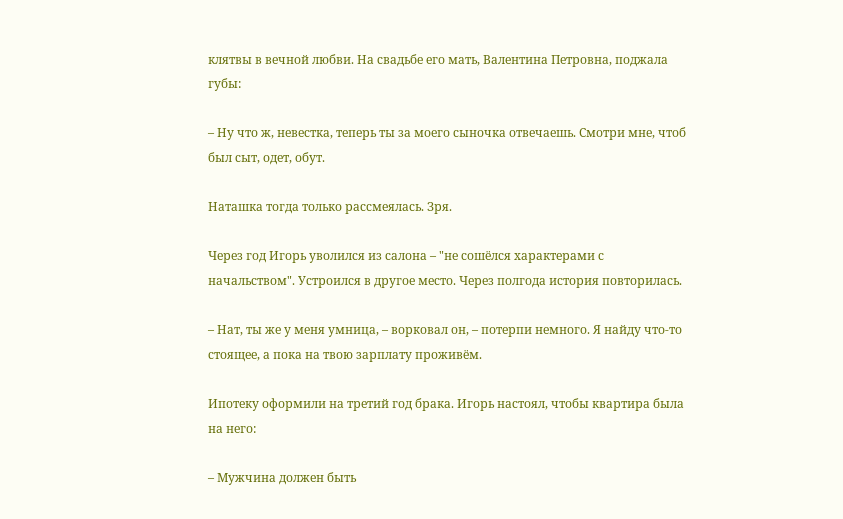клятвы в вечной любви. На свадьбе его мать, Валентина Петровна, поджала губы:

– Ну что ж, невестка, теперь ты за моего сыночка отвечаешь. Смотри мне, чтоб был сыт, одет, обут.

Наташка тогда только рассмеялась. Зря.

Через год Игорь уволился из салона – "не сошёлся характерами с начальством". Устроился в другое место. Через полгода история повторилась.

– Нат, ты же у меня умница, – ворковал он, – потерпи немного. Я найду что-то стоящее, а пока на твою зарплату проживём.

Ипотеку оформили на третий год брака. Игорь настоял, чтобы квартира была на него:

– Мужчина должен быть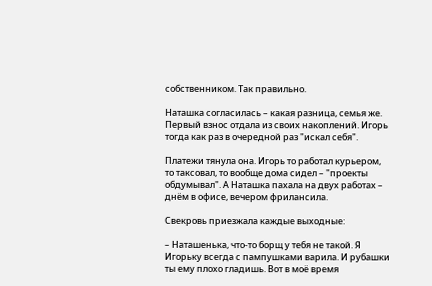собственником. Так правильно.

Наташка согласилась – какая разница, семья же. Первый взнос отдала из своих накоплений. Игорь тогда как раз в очередной раз "искал себя".

Платежи тянула она. Игорь то работал курьером, то таксовал, то вообще дома сидел – "проекты обдумывал". А Наташка пахала на двух работах – днём в офисе, вечером фрилансила.

Свекровь приезжала каждые выходные:

– Наташенька, что-то борщ у тебя не такой. Я Игорьку всегда с пампушками варила. И рубашки ты ему плохо гладишь. Вот в моё время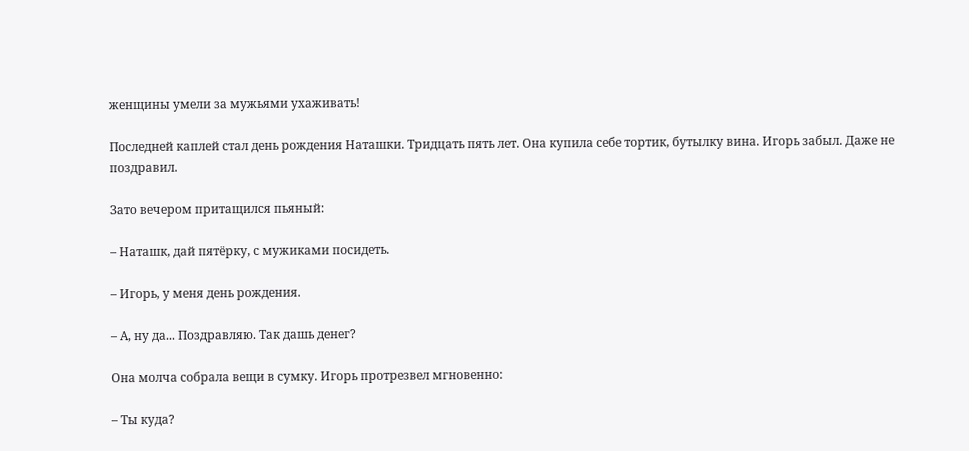женщины умели за мужьями ухаживать!

Последней каплей стал день рождения Наташки. Тридцать пять лет. Она купила себе тортик, бутылку вина. Игорь забыл. Даже не поздравил.

Зато вечером притащился пьяный:

– Наташк, дай пятёрку, с мужиками посидеть.

– Игорь, у меня день рождения.

– А, ну да... Поздравляю. Так дашь денег?

Она молча собрала вещи в сумку. Игорь протрезвел мгновенно:

– Ты куда?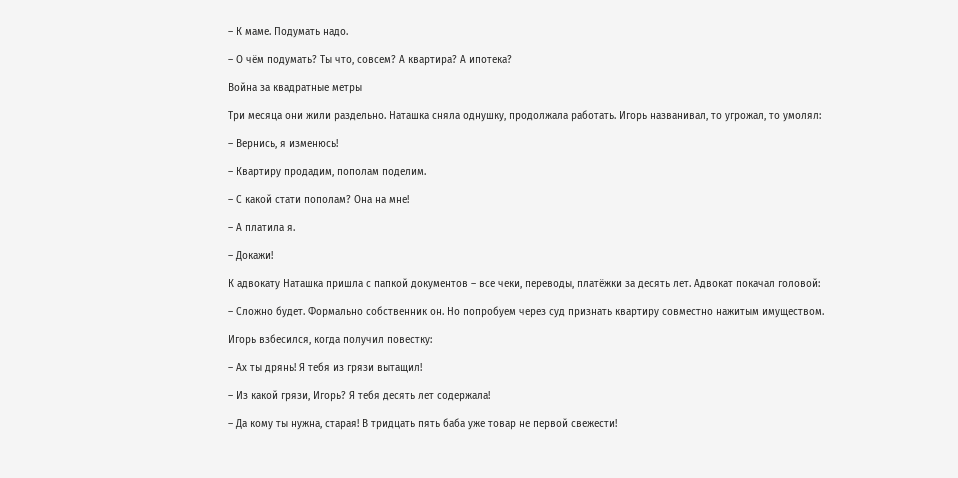– К маме. Подумать надо.

– О чём подумать? Ты что, совсем? А квартира? А ипотека?

Война за квадратные метры

Три месяца они жили раздельно. Наташка сняла однушку, продолжала работать. Игорь названивал, то угрожал, то умолял:

– Вернись, я изменюсь!

– Квартиру продадим, пополам поделим.

– С какой стати пополам? Она на мне!

– А платила я.

– Докажи!

К адвокату Наташка пришла с папкой документов – все чеки, переводы, платёжки за десять лет. Адвокат покачал головой:

– Сложно будет. Формально собственник он. Но попробуем через суд признать квартиру совместно нажитым имуществом.

Игорь взбесился, когда получил повестку:

– Ах ты дрянь! Я тебя из грязи вытащил!

– Из какой грязи, Игорь? Я тебя десять лет содержала!

– Да кому ты нужна, старая! В тридцать пять баба уже товар не первой свежести!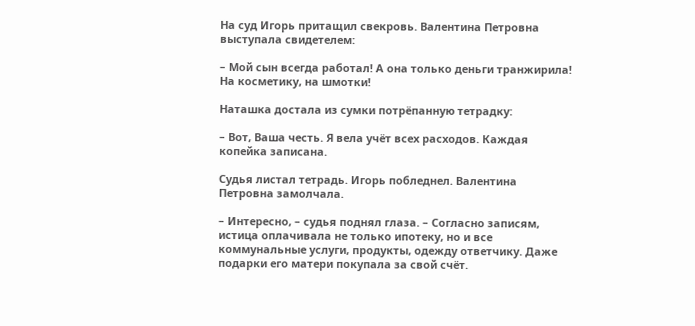На суд Игорь притащил свекровь. Валентина Петровна выступала свидетелем:

– Мой сын всегда работал! А она только деньги транжирила! На косметику, на шмотки!

Наташка достала из сумки потрёпанную тетрадку:

– Вот, Ваша честь. Я вела учёт всех расходов. Каждая копейка записана.

Судья листал тетрадь. Игорь побледнел. Валентина Петровна замолчала.

– Интересно, – судья поднял глаза. – Согласно записям, истица оплачивала не только ипотеку, но и все коммунальные услуги, продукты, одежду ответчику. Даже подарки его матери покупала за свой счёт.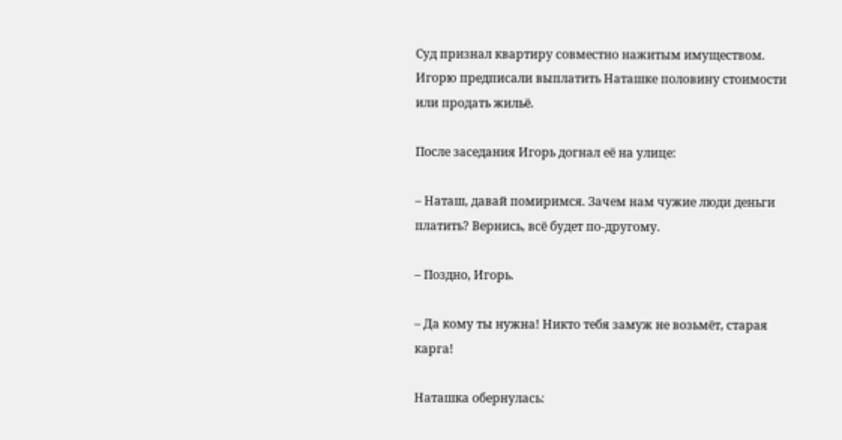Суд признал квартиру совместно нажитым имуществом. Игорю предписали выплатить Наташке половину стоимости или продать жильё.

После заседания Игорь догнал её на улице:

– Наташ, давай помиримся. Зачем нам чужие люди деньги платить? Вернись, всё будет по-другому.

– Поздно, Игорь.

– Да кому ты нужна! Никто тебя замуж не возьмёт, старая карга!

Наташка обернулась: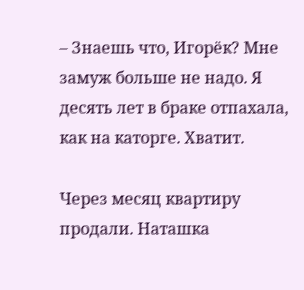– Знаешь что, Игорёк? Мне замуж больше не надо. Я десять лет в браке отпахала, как на каторге. Хватит.

Через месяц квартиру продали. Наташка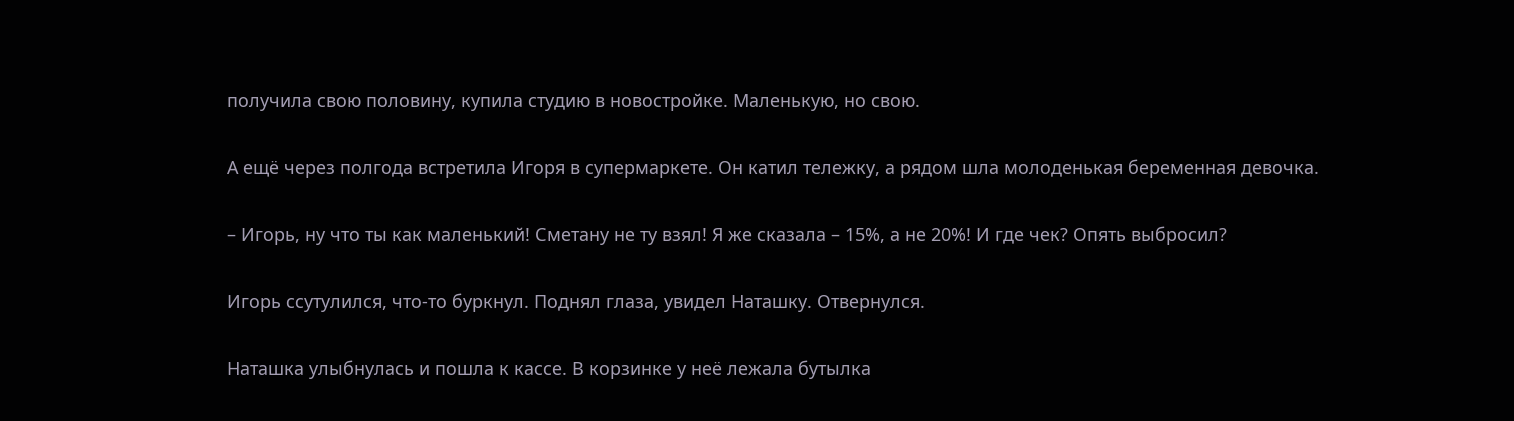получила свою половину, купила студию в новостройке. Маленькую, но свою.

А ещё через полгода встретила Игоря в супермаркете. Он катил тележку, а рядом шла молоденькая беременная девочка.

– Игорь, ну что ты как маленький! Сметану не ту взял! Я же сказала – 15%, а не 20%! И где чек? Опять выбросил?

Игорь ссутулился, что-то буркнул. Поднял глаза, увидел Наташку. Отвернулся.

Наташка улыбнулась и пошла к кассе. В корзинке у неё лежала бутылка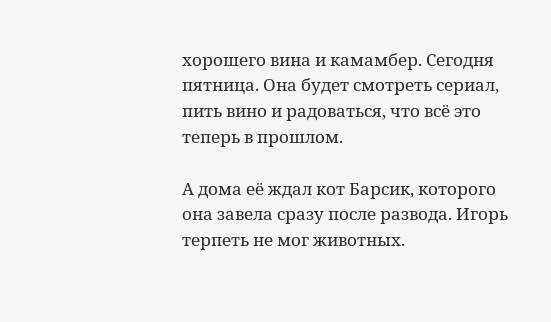хорошего вина и камамбер. Сегодня пятница. Она будет смотреть сериал, пить вино и радоваться, что всё это теперь в прошлом.

А дома её ждал кот Барсик, которого она завела сразу после развода. Игорь терпеть не мог животных.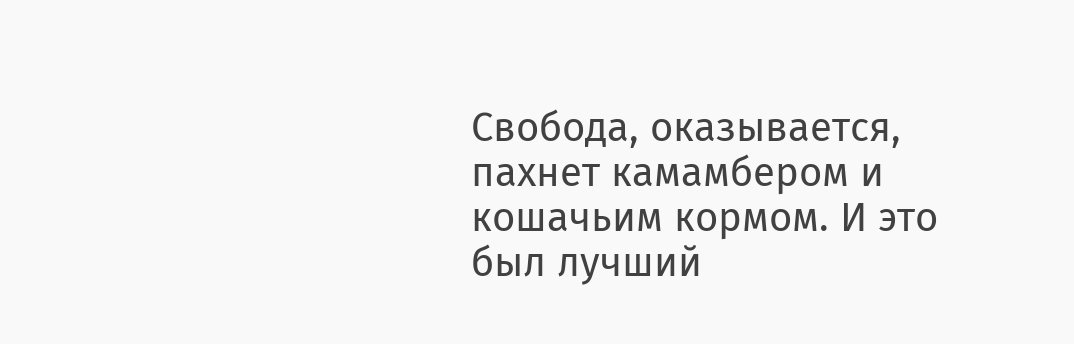Свобода, оказывается, пахнет камамбером и кошачьим кормом. И это был лучший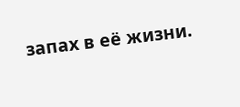запах в её жизни.